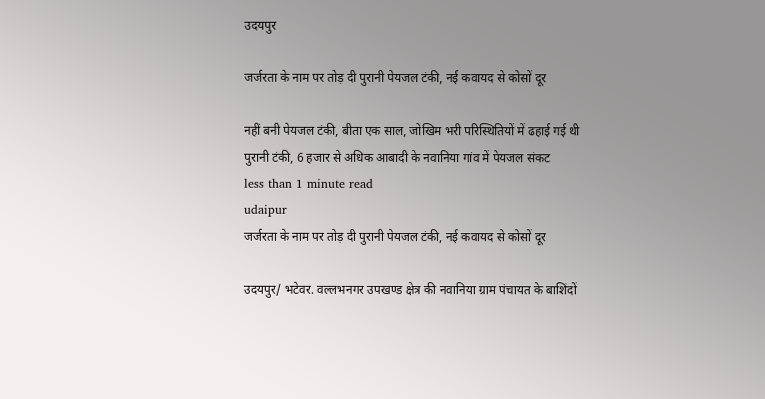उदयपुर

जर्जरता के नाम पर तोड़ दी पुरानी पेयजल टंकी, नई कवायद से कोसों दूर

नहीं बनी पेयजल टंकी, बीता एक साल, जोखिम भरी परिस्थितियों में ढहाई गई थी पुरानी टंकी, 6 हजार से अधिक आबादी के नवानिया गांव में पेयजल संकट
less than 1 minute read
udaipur
जर्जरता के नाम पर तोड़ दी पुरानी पेयजल टंकी, नई कवायद से कोसों दूर

उदयपुर/ भटेवर. वल्लभनगर उपखण्ड क्षेत्र की नवानिया ग्राम पंचायत के बाशिंदों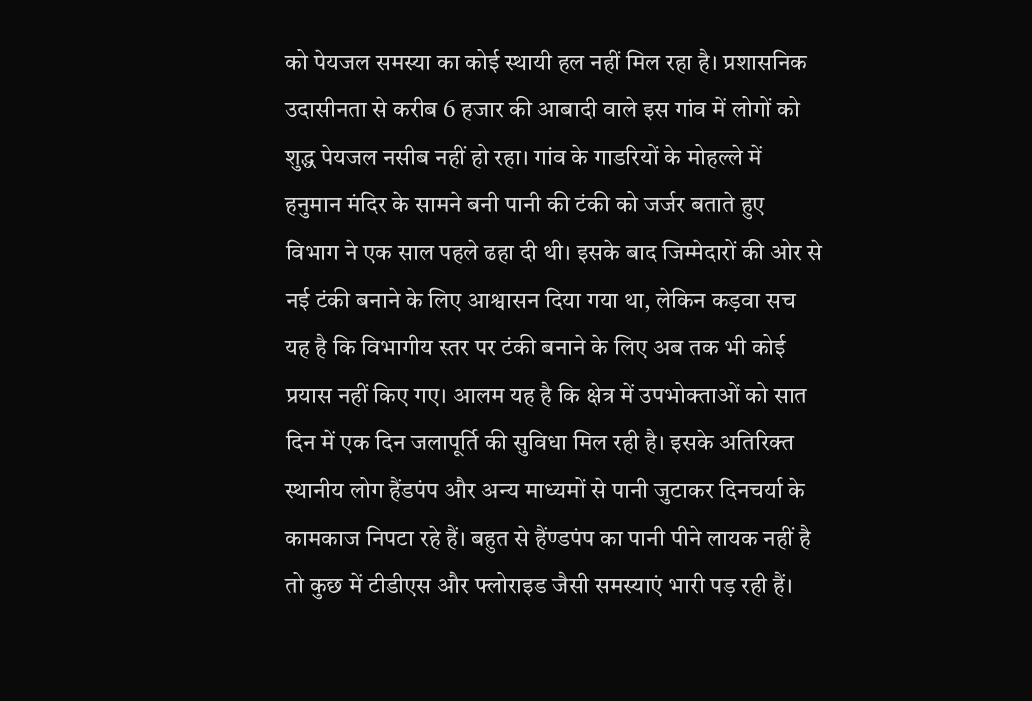को पेयजल समस्या का कोई स्थायी हल नहीं मिल रहा है। प्रशासनिक उदासीनता से करीब 6 हजार की आबादी वाले इस गांव में लोगों को शुद्ध पेयजल नसीब नहीं हो रहा। गांव के गाडरियों के मोहल्ले में हनुमान मंदिर के सामने बनी पानी की टंकी को जर्जर बताते हुए विभाग ने एक साल पहले ढहा दी थी। इसके बाद जिम्मेदारों की ओर से नई टंकी बनाने के लिए आश्वासन दिया गया था, लेकिन कड़वा सच यह है कि विभागीय स्तर पर टंकी बनाने के लिए अब तक भी कोई प्रयास नहीं किए गए। आलम यह है कि क्षेत्र में उपभोक्ताओं को सात दिन में एक दिन जलापूर्ति की सुविधा मिल रही है। इसके अतिरिक्त स्थानीय लोग हैंडपंप और अन्य माध्यमों से पानी जुटाकर दिनचर्या के कामकाज निपटा रहे हैं। बहुत से हैंण्डपंप का पानी पीने लायक नहीं है तो कुछ में टीडीएस और फ्लोराइड जैसी समस्याएं भारी पड़ रही हैं।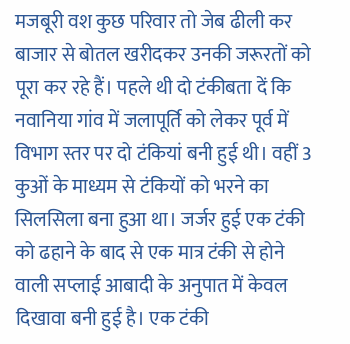मजबूरी वश कुछ परिवार तो जेब ढीली कर बाजार से बोतल खरीदकर उनकी जरूरतों को पूरा कर रहे हैं। पहले थी दो टंकीबता दें कि नवानिया गांव में जलापूर्ति को लेकर पूर्व में विभाग स्तर पर दो टंकियां बनी हुई थी। वहीं 3 कुओं के माध्यम से टंकियों को भरने का सिलसिला बना हुआ था। जर्जर हुई एक टंकी को ढहाने के बाद से एक मात्र टंकी से होने वाली सप्लाई आबादी के अनुपात में केवल दिखावा बनी हुई है। एक टंकी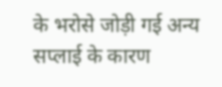के भरोसे जोड़ी गई अन्य सप्लाई के कारण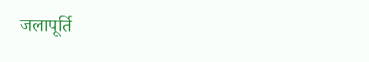जलापूर्ति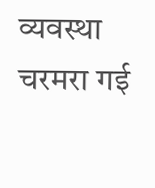व्यवस्था चरमरा गई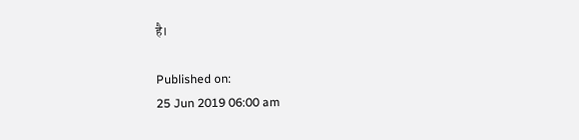है।

Published on:
25 Jun 2019 06:00 am